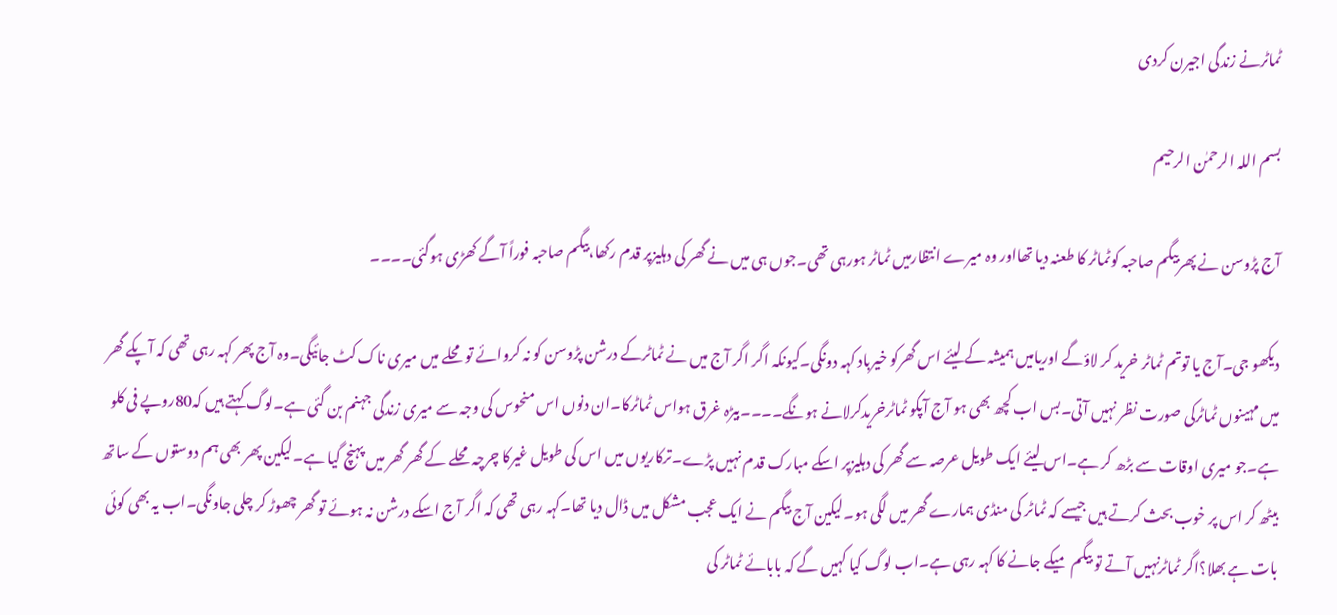ٹماٹرنے زندگی اجیرن کردی

بسم اللہ الرحمٰن الرحیم

آج پڑوسن نے پھربیگم صاحبہ کوٹماٹر کا طعنہ دیا تھااور وہ میرے انتظارمیں ٹماٹر ہورہی تھی۔جوں ہی میں نے گھر کی دہلیزپر قدم رکھا،بیگم صاحبہ فوراً آگے کھڑی ہوگئی۔۔۔۔

دیکھو جی۔آج یا توتم ٹماٹر خرید کر لاؤگے اوریامیں ہمیشہ کے لیئے اس گھرکو خیرباد کہہ دونگی۔کیونکہ اگر اگر آج میں نے ٹماٹرکے درشن پڑوسن کو نہ کروائے تو محلے میں میری ناک کٹ جائیگی۔وہ آج پھر کہہ رہی تھی کہ آپکے گھر میں مہینوں ٹماٹرکی صورت نظر نہیں آتی۔بس اب کچھ بھی ہو آج آپکو ٹماٹرخریدکرلانے ہونگے۔۔۔۔بیڑہ غرق ہواس ٹماٹرکا۔ان دنوں اس منحوس کی وجہ سے میری زندگی جہنم بن گئی ہے۔لوگ کہتے ہیں کہ80روپے فی کلو ہے۔جو میری اوقات سے بڑھ کر ہے۔اس لیئے ایک طویل عرصہ سے گھر کی دہلیزپر اسکے مبارک قدم نہیں پڑے۔ترکاریوں میں اس کی طویل غیرکا چرچہ محلے کے گھر گھر میں پہنچ گیا ہے۔لیکین پھر بھی ہم دوستوں کے ساتھ بیٹھ کر اس پر خوب بحث کرتے ہیں جیسے کہ ٹماٹر کی منڈی ہمارے گھر میں لگی ہو۔لیکین آج بیگم نے ایک عجب مشکل میں ڈال دیا تھا۔کہہ رہی تھی کہ اگر آج اسکے درشن نہ ہوئے تو گھر چھوڑ کر چلی جاونگی۔اب یہ بھی کوئی بات ہے بھلا؟اگر ٹماٹرنہیں آتے تو بیگم میکے جانے کا کہہ رہی ہے۔اب لوگ کیا کہیں گے کہ بابائے ٹماٹر کی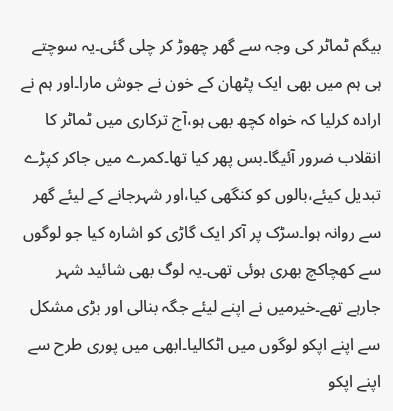بیگم ٹماٹر کی وجہ سے گھر چھوڑ کر چلی گئی۔یہ سوچتے ہی ہم میں بھی ایک پٹھان کے خون نے جوش مارا۔اور ہم نے ارادہ کرلیا کہ خواہ کچھ بھی ہو،آج ترکاری میں ٹماٹر کا انقلاب ضرور آئیگا۔بس پھر کیا تھا۔کمرے میں جاکر کپڑے تبدیل کیئے،بالوں کو کنگھی کیا،اور شہرجانے کے لیئے گھر سے روانہ ہوا۔سڑک پر آکر ایک گاڑی کو اشارہ کیا جو لوگوں سے کھچاکچ بھری ہوئی تھی۔یہ لوگ بھی شائید شہر جارہے تھے۔خیرمیں نے اپنے لیئے جگہ بنالی اور بڑی مشکل سے اپنے اپکو لوگوں میں اٹکالیا۔ابھی میں پوری طرح سے اپنے اپکو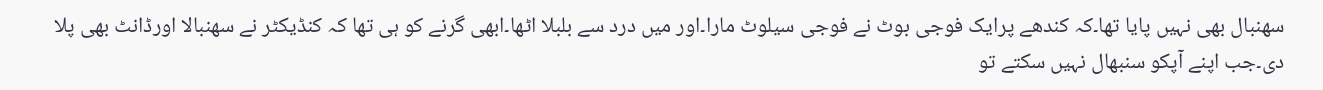سھنبال بھی نہیں پایا تھا۔کہ کندھے پرایک فوجی بوٹ نے فوجی سیلوٹ مارا۔اور میں درد سے بلبلا اٹھا۔ابھی گرنے کو ہی تھا کہ کنڈیکٹر نے سھنبالا اورڈانٹ بھی پلا دی۔جب اپنے آپکو سنبھال نہیں سکتے تو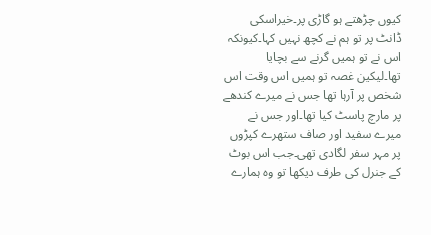کیوں چڑھتے ہو گاڑی پر۔خیراسکی ڈانٹ پر تو ہم نے کچھ نہیں کہا۔کیونکہ اس نے تو ہمیں گرنے سے بچایا تھا۔لیکین غصہ تو ہمیں اس وقت اس شخص پر آرہا تھا جس نے میرے کندھے پر مارچ پاسٹ کیا تھا۔اور جس نے میرے سفید اور صاف ستھرے کپڑوں پر مہر سفر لگادی تھی۔جب اس بوٹ کے جنرل کی طرف دیکھا تو وہ ہمارے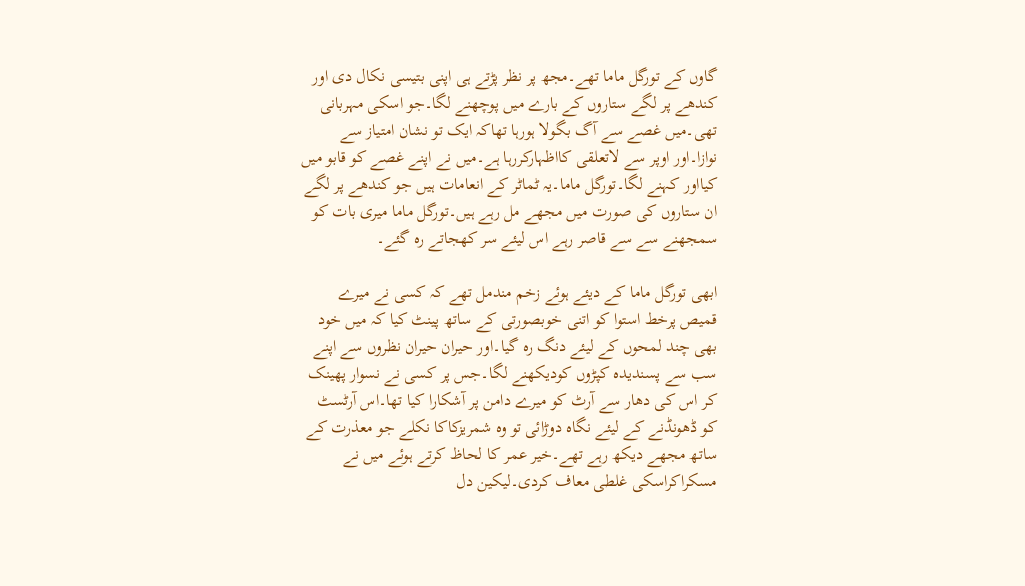گاوں کے تورگل ماما تھے۔مجھ پر نظر پڑتے ہی اپنی بتیسی نکال دی اور کندھے پر لگے ستاروں کے بارے میں پوچھنے لگا۔جو اسکی مہربانی تھی۔میں غصے سے آگ بگولا ہورہا تھاکہ ایک تو نشان امتیاز سے نوازا۔اور اوپر سے لاتعلقی کااظہارکررہا ہے۔میں نے اپنے غصے کو قابو میں کیااور کہنے لگا۔تورگل ماما۔یہ ٹماٹر کے انعامات ہیں جو کندھے پر لگے ان ستاروں کی صورت میں مجھے مل رہے ہیں۔تورگل ماما میری بات کو سمجھنے سے سے قاصر رہے اس لیئے سر کھجاتے رہ گئے۔

ابھی تورگل ماما کے دیئے ہوئے زخم مندمل تھے کہ کسی نے میرے قمیص پرخط استوا کو اتنی خوبصورتی کے ساتھ پینٹ کیا کہ میں خود بھی چند لمحوں کے لیئے دنگ رہ گیا۔اور حیران حیران نظروں سے اپنے سب سے پسندیدہ کپڑوں کودیکھنے لگا۔جس پر کسی نے نسوار پھینک کر اس کی دھار سے آرٹ کو میرے دامن پر آشکارا کیا تھا۔اس آرٹسٹ کو ڈھونڈنے کے لیئے نگاہ دوڑائی تو وہ شمریزکاکا نکلے جو معذرت کے ساتھ مجھے دیکھ رہے تھے۔خیر عمر کا لحاظ کرتے ہوئے میں نے مسکراکراسکی غلطی معاف کردی۔لیکین دل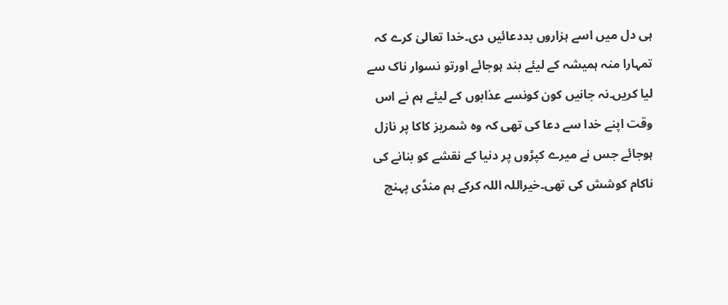ہی دل میں اسے ہزاروں بددعائیں دی۔خدا تعالیٰ کرے کہ تمہارا منہ ہمیشہ کے لیئے بند ہوجائے اورتو نسوار ناک سے لیا کریں۔نہ جانیں کون کونسے عذابوں کے لیئے ہم نے اس وقت اپنے خدا سے دعا کی تھی کہ وہ شمریز کاکا پر نازل ہوجائے جس نے میرے کپڑوں پر دنیا کے نقشے کو بنانے کی ناکام کوشش کی تھی۔خیراللہ اللہ کرکے ہم منڈی پہنچ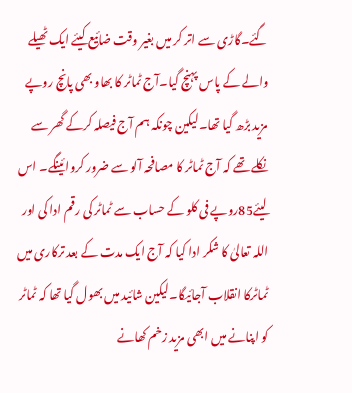گئے۔گاڑی سے اتر کر میں بغیر وقت ضائیع کیئے ایک ٹھیلے والے کے پاس پہنچ گیا۔آج ٹماٹر کا بھاو بھی پانچ روپے مزید بڑھ گیا تھا۔لیکین چونکہ ہم آج فیصلہ کرکے گھر سے نکلے تھے کہ آج ٹماٹر کا مصافحہ آلو سے ضرور کروائینگے۔ اس لیئے85روپے فی کلو کے حساب سے ٹماٹر کی رقم ادا کی اور اللہ تعالیٰ کا شکر ادا کیا کہ آج ایک مدت کے بعد ترکاری میں ٹماٹرکا انقلاب آجائیگا۔لیکین شائید میں بھول گیا تھا کہ ٹماٹر کو اپنانے میں ابھی مزید زخم کھانے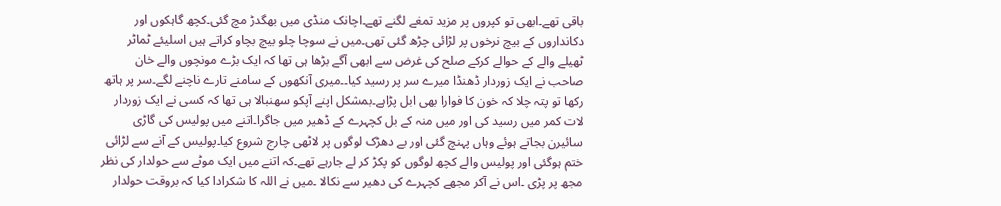باقی تھے۔ابھی تو کپروں پر مزید تمغے لگنے تھے۔اچانک منڈی میں بھگدڑ مچ گئی۔کچھ گاہکوں اور دکانداروں کے بیچ نرخوں پر لڑائی چڑھ گئی تھی۔میں نے سوچا چلو بیچ بچاو کراتے ہیں اسلیئے ٹماٹر ٹھیلے والے کے حوالے کرکے صلح کی غرض سے ابھی آگے بڑھا ہی تھا کہ ایک بڑے مونچوں والے خان صاحب نے ایک زوردار ڈھنڈا میرے سر پر رسید کیا۔۔میری آنکھوں کے سامنے تارے ناچنے لگے۔سر پر ہاتھ رکھا تو پتہ چلا کہ خون کا فوارا بھی ابل پڑاہے۔بمشکل اپنے آپکو سھنبالا ہی تھا کہ کسی نے ایک زوردار لات کمر میں رسید کی اور میں منہ کے بل کچہرے کے ڈھیر میں جاگرا۔اتنے میں پولیس کی گاڑی سائیرن بجاتے ہوئے وہاں پہنچ گئی اور بے دھڑک لوگوں پر لاٹھی چارج شروع کیا۔پولیس کے آنے سے لڑائی ختم ہوگئی اور پولیس والے کچھ لوگوں کو پکڑ کر لے جارہے تھے۔کہ اتنے میں ایک موٹے سے حولدار کی نظر مجھ پر پڑی ۔اس نے آکر مجھے کچہرے کی دھیر سے نکالا ۔میں نے اللہ کا شکرادا کیا کہ بروقت حولدار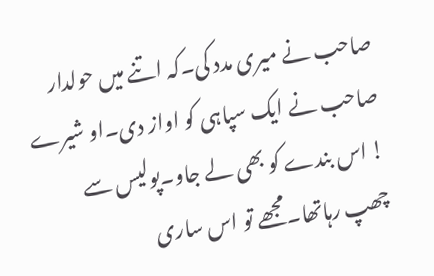صاحب نے میری مدد کی۔کہ اتنے میں حولدار صاحب نے ایک سپاہی کو اواز دی۔او شیرے ! اس بندے کو بھی لے جاو۔پولیس سے چھپ رہاتھا۔مجھے تو اس ساری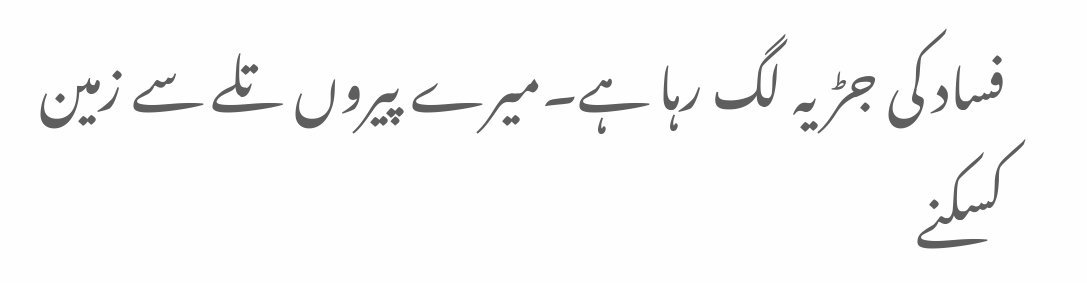فساد کی جڑ یہ لگ رہا ہے۔میرے پیروں تلے سے زمین کسکنے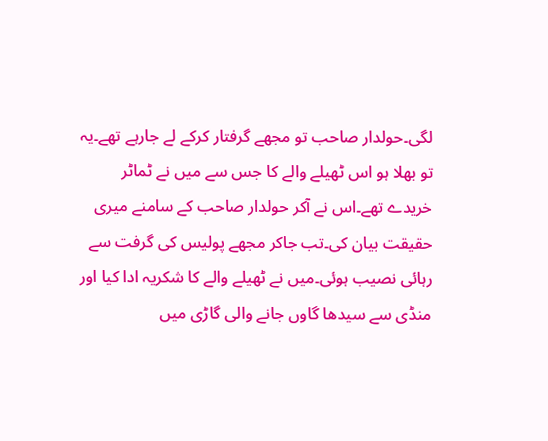لگی۔حولدار صاحب تو مجھے گرفتار کرکے لے جارہے تھے۔یہ تو بھلا ہو اس ٹھیلے والے کا جس سے میں نے ٹماٹر خریدے تھے۔اس نے آکر حولدار صاحب کے سامنے میری حقیقت بیان کی۔تب جاکر مجھے پولیس کی گرفت سے رہائی نصیب ہوئی۔میں نے ٹھیلے والے کا شکریہ ادا کیا اور منڈی سے سیدھا گاوں جانے والی گاڑی میں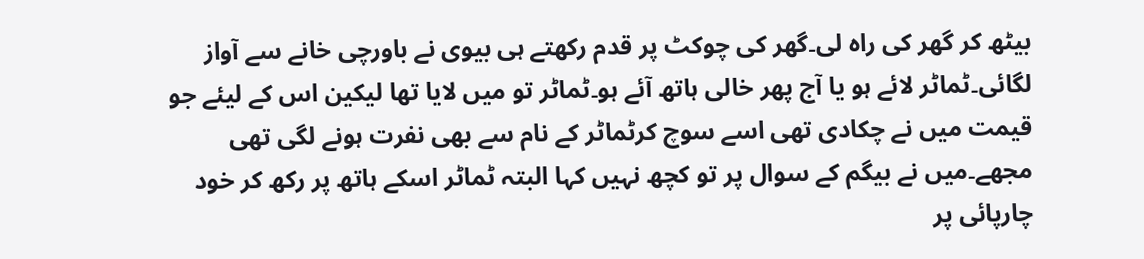بیٹھ کر گھر کی راہ لی۔گھر کی چوکٹ پر قدم رکھتے ہی بیوی نے باورچی خانے سے آواز لگائی۔ٹماٹر لائے ہو یا آج پھر خالی ہاتھ آئے ہو۔ٹماٹر تو میں لایا تھا لیکین اس کے لیئے جو قیمت میں نے چکادی تھی اسے سوچ کرٹماٹر کے نام سے بھی نفرت ہونے لگی تھی مجھے۔میں نے بیگم کے سوال پر تو کچھ نہیں کہا البتہ ٹماٹر اسکے ہاتھ پر رکھ کر خود چارپائی پر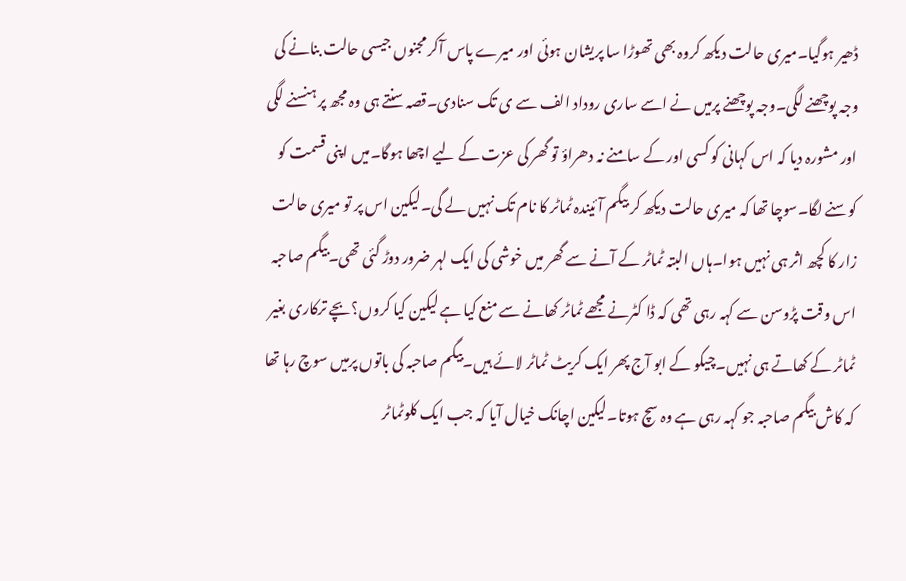ڈھیر ہوگیا۔میری حالت دیکھ کروہ بھی تھوڑا سا پریشان ہوئی اور میرے پاس آکر مجنوں جیسی حالت بنانے کی وجہ پوچھنے لگی۔وجہ پوچھنے پرمیں نے اسے ساری روداد الف سے ی تک سنادی۔قصہ سنتے ہی وہ مجھ پر ہنسنے لگی اور مشورہ دیا کہ اس کہانی کو کسی اور کے سامنے نہ دھراؤ تو گھر کی عزت کے لیے اچھا ہوگا۔میں اپنی قسمت کو کوسنے لگا۔سوچا تھا کہ میری حالت دیکھ کر بیگم آئیندہ ٹماٹر کا نام تک نہیں لے گی۔لیکین اس پر تو میری حالت زار کا کچھ اثر ہی نہیں ہوا۔ہاں البتہ ٹماٹر کے آنے سے گھر میں خوشی کی ایک لہر ضرور دوڑ گئی تھی۔بیگم صاحبہ اس وقت پڑوسن سے کہہ رہی تھی کہ ڈا کٹرنے مجھے ٹماٹر کھانے سے منع کیا ہے لیکین کیا کروں؟بچے ترکاری بغیر ٹماٹر کے کھاتے ہی نہیں۔چیکو کے ابو آج پھر ایک کریٹ ٹماٹر لائے ہیں۔بیگم صاحبہ کی باتوں پرمیں سوچ رہا تھا کہ کاش بیگم صاحبہ جو کہہ رہی ہے وہ سچ ہوتا۔لیکین اچانک خیال آیا کہ جب ایک کلوٹماٹر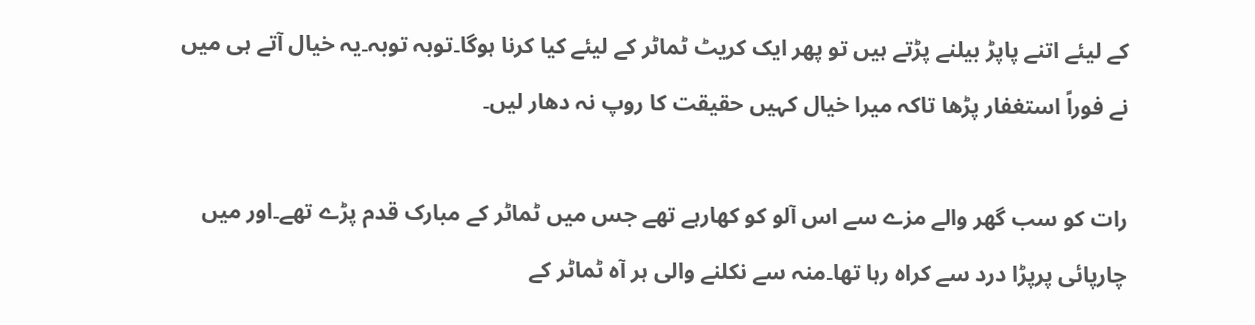کے لیئے اتنے پاپڑ بیلنے پڑتے ہیں تو پھر ایک کریٹ ٹماٹر کے لیئے کیا کرنا ہوگا۔توبہ توبہ۔یہ خیال آتے ہی میں نے فوراً استغفار پڑھا تاکہ میرا خیال کہیں حقیقت کا روپ نہ دھار لیں۔

رات کو سب گھر والے مزے سے اس آلو کو کھارہے تھے جس میں ٹماٹر کے مبارک قدم پڑے تھے۔اور میں چارپائی پرپڑا درد سے کراہ رہا تھا۔منہ سے نکلنے والی ہر آہ ٹماٹر کے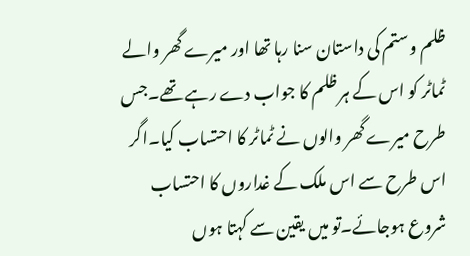ظلم وستم کی داستان سنا رہا تھا اور میرے گھر والے ٹماٹر کو اس کے ہر ظلم کا جواب دے رہے تھے۔جس طرح میرے گھر والوں نے ٹماٹر کا احتساب کیا۔اگر اس طرح سے اس ملک کے غداروں کا احتساب شروع ہوجائے۔تو میں یقین سے کہتا ہوں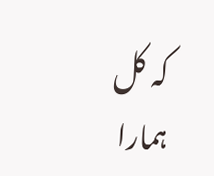کہ کل ہمارا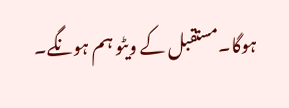ہوگا۔مستقبل کے ویٹو ہم ہونگے۔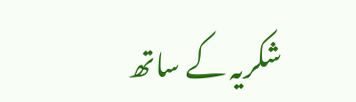شکریہ کے ساتھ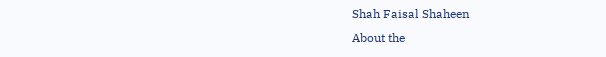Shah Faisal Shaheen
About the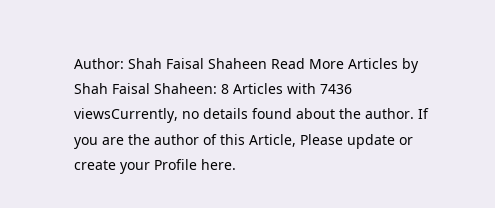Author: Shah Faisal Shaheen Read More Articles by Shah Faisal Shaheen: 8 Articles with 7436 viewsCurrently, no details found about the author. If you are the author of this Article, Please update or create your Profile here.